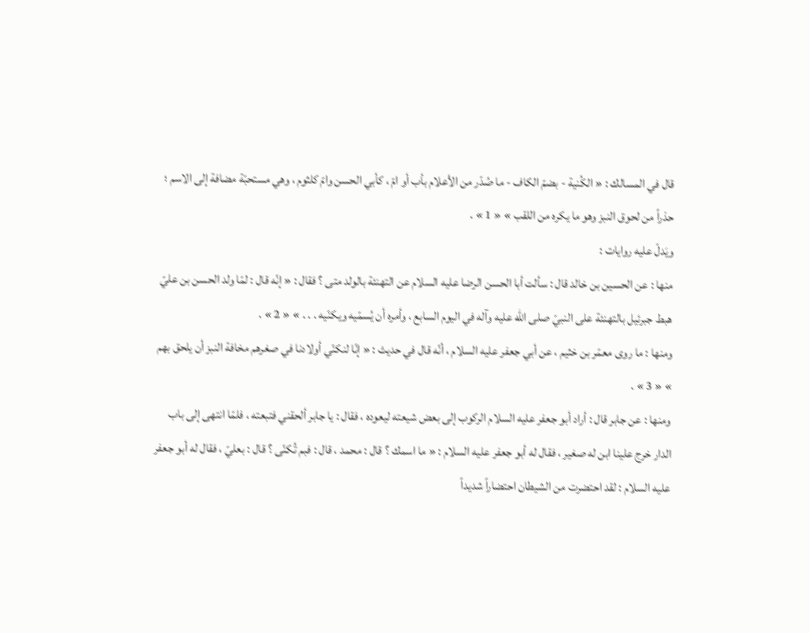قال في المسالك : « الكُنية - بضمّ الكاف - ما صُدّر من الأعلام بأب أو امّ ، كأبي الحسن وامّ كلثوم ، وهي مستحبّة مضافة إلى الاسم ؛ حذراً من لحوق النبز وهو ما يكره من اللقب » « 1 » .
ويَدلّ عليه روايات :
منها : عن الحسين بن خالد قال : سألت أبا الحسن الرضا عليه السلام عن التهنئة بالولد متى ؟ فقال : « إنّه قال : لمّا ولد الحسن بن عليّ هبط جبرئيل بالتهنئة على النبيّ صلى الله عليه وآله في اليوم السابع ، وأمره أن يُسمّيه ويكنّيه . . . » « 2 » .
ومنها : ما روى معمّر بن خثيم ، عن أبي جعفر عليه السلام ، أنّه قال في حديث : « إنّا لنكنّي أولادنا في صغرهم مخافة النبز أن يلحق بهم » « 3 » .
ومنها : عن جابر قال : أراد أبو جعفر عليه السلام الركوب إلى بعض شيعته ليعوده ، فقال : يا جابر ألحقني فتبعته ، فلمّا انتهى إلى باب الدار خرج علينا ابن له صغير ، فقال له أبو جعفر عليه السلام : « ما اسمك ؟ قال : محمد ، قال : فبم تُكنّى ؟ قال : بعليّ ، فقال له أبو جعفر عليه السلام : لقد احتضرت من الشيطان احتضاراً شديداً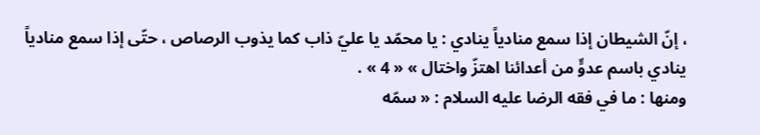، إنّ الشيطان إذا سمع منادياً ينادي : يا محمّد يا عليّ ذاب كما يذوب الرصاص ، حتّى إذا سمع منادياً ينادي باسم عدوٍّ من أعدائنا اهتزّ واختال » « 4 » .
ومنها : ما في فقه الرضا عليه السلام : « سمّه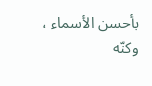بأحسن الأسماء ، وكنّه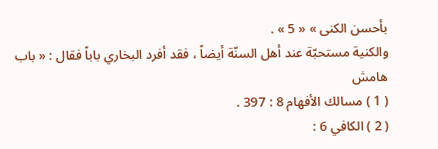بأحسن الكنى » « 5 » .
والكنية مستحبّة عند أهل السنّة أيضاً ، فقد أفرد البخاري باباً فقال : « باب
هامش
( 1 ) مسالك الأفهام 8 : 397 .
( 2 ) الكافي 6 :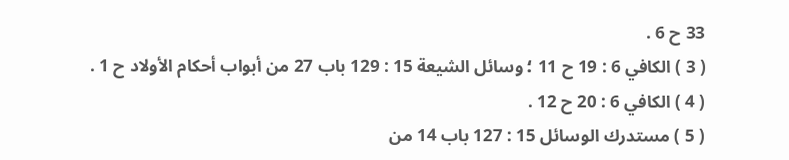33 ح 6 .
( 3 ) الكافي 6 : 19 ح 11 ؛ وسائل الشيعة 15 : 129 باب 27 من أبواب أحكام الأولاد ح 1 .
( 4 ) الكافي 6 : 20 ح 12 .
( 5 ) مستدرك الوسائل 15 : 127 باب 14 من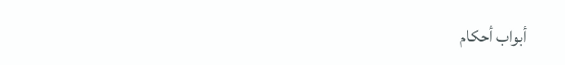أبواب أحكام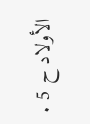الأولاد ح 5 .